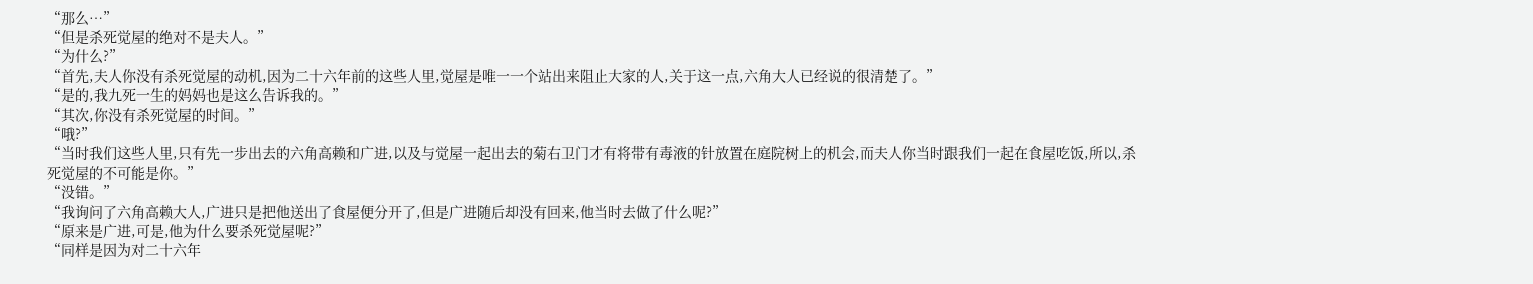“那么…”
“但是杀死觉屋的绝对不是夫人。”
“为什么?”
“首先,夫人你没有杀死觉屋的动机,因为二十六年前的这些人里,觉屋是唯一一个站出来阻止大家的人,关于这一点,六角大人已经说的很清楚了。”
“是的,我九死一生的妈妈也是这么告诉我的。”
“其次,你没有杀死觉屋的时间。”
“哦?”
“当时我们这些人里,只有先一步出去的六角高赖和广进,以及与觉屋一起出去的菊右卫门才有将带有毒液的针放置在庭院树上的机会,而夫人你当时跟我们一起在食屋吃饭,所以,杀死觉屋的不可能是你。”
“没错。”
“我询问了六角高赖大人,广进只是把他送出了食屋便分开了,但是广进随后却没有回来,他当时去做了什么呢?”
“原来是广进,可是,他为什么要杀死觉屋呢?”
“同样是因为对二十六年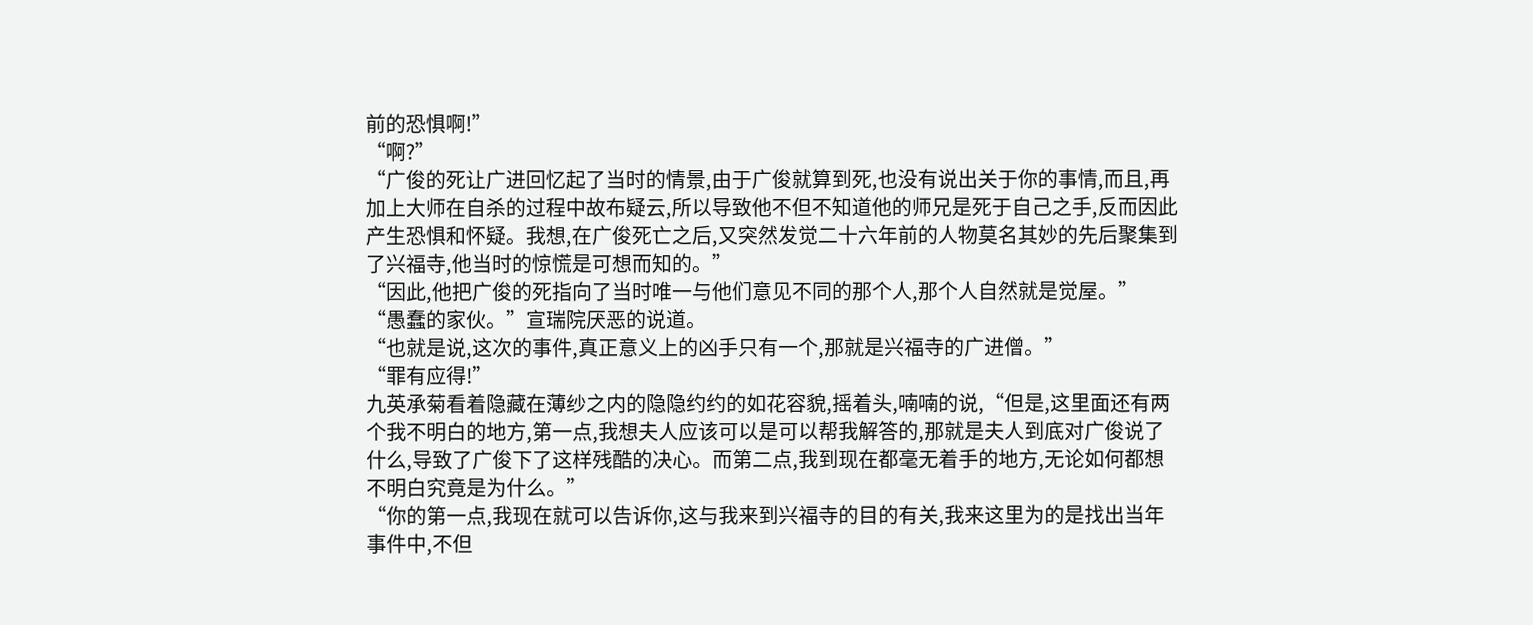前的恐惧啊!”
“啊?”
“广俊的死让广进回忆起了当时的情景,由于广俊就算到死,也没有说出关于你的事情,而且,再加上大师在自杀的过程中故布疑云,所以导致他不但不知道他的师兄是死于自己之手,反而因此产生恐惧和怀疑。我想,在广俊死亡之后,又突然发觉二十六年前的人物莫名其妙的先后聚集到了兴福寺,他当时的惊慌是可想而知的。”
“因此,他把广俊的死指向了当时唯一与他们意见不同的那个人,那个人自然就是觉屋。”
“愚蠢的家伙。”宣瑞院厌恶的说道。
“也就是说,这次的事件,真正意义上的凶手只有一个,那就是兴福寺的广进僧。”
“罪有应得!”
九英承菊看着隐藏在薄纱之内的隐隐约约的如花容貌,摇着头,喃喃的说,“但是,这里面还有两个我不明白的地方,第一点,我想夫人应该可以是可以帮我解答的,那就是夫人到底对广俊说了什么,导致了广俊下了这样残酷的决心。而第二点,我到现在都毫无着手的地方,无论如何都想不明白究竟是为什么。”
“你的第一点,我现在就可以告诉你,这与我来到兴福寺的目的有关,我来这里为的是找出当年事件中,不但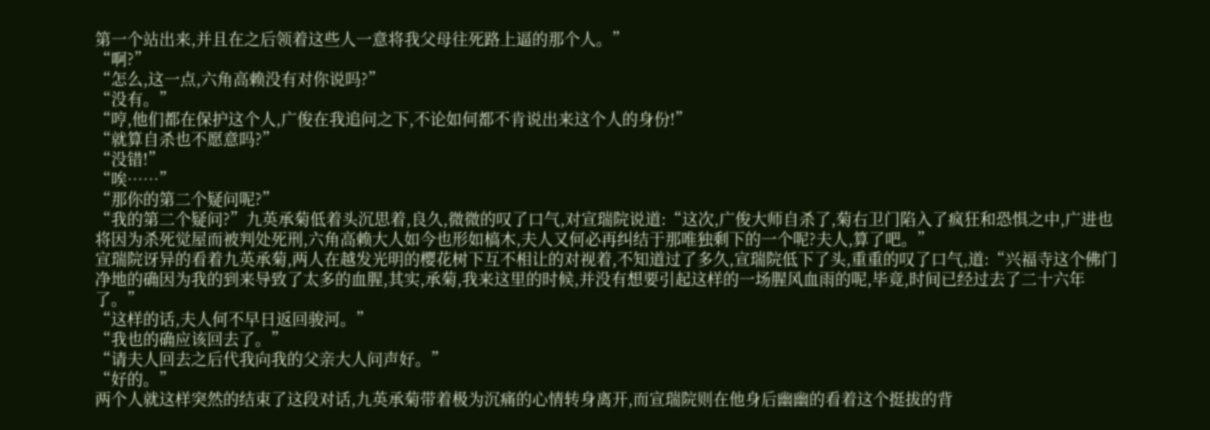第一个站出来,并且在之后领着这些人一意将我父母往死路上逼的那个人。”
“啊?”
“怎么,这一点,六角高赖没有对你说吗?”
“没有。”
“哼,他们都在保护这个人,广俊在我追问之下,不论如何都不肯说出来这个人的身份!”
“就算自杀也不愿意吗?”
“没错!”
“唉……”
“那你的第二个疑问呢?”
“我的第二个疑问?”九英承菊低着头沉思着,良久,微微的叹了口气,对宣瑞院说道:“这次,广俊大师自杀了,菊右卫门陷入了疯狂和恐惧之中,广进也将因为杀死觉屋而被判处死刑,六角高赖大人如今也形如槁木,夫人又何必再纠结于那唯独剩下的一个呢?夫人,算了吧。”
宣瑞院讶异的看着九英承菊,两人在越发光明的樱花树下互不相让的对视着,不知道过了多久,宣瑞院低下了头,重重的叹了口气,道:“兴福寺这个佛门净地的确因为我的到来导致了太多的血腥,其实,承菊,我来这里的时候,并没有想要引起这样的一场腥风血雨的呢,毕竟,时间已经过去了二十六年了。”
“这样的话,夫人何不早日返回骏河。”
“我也的确应该回去了。”
“请夫人回去之后代我向我的父亲大人问声好。”
“好的。”
两个人就这样突然的结束了这段对话,九英承菊带着极为沉痛的心情转身离开,而宣瑞院则在他身后幽幽的看着这个挺拔的背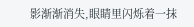影渐渐消失,眼睛里闪烁着一抹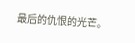最后的仇恨的光芒。